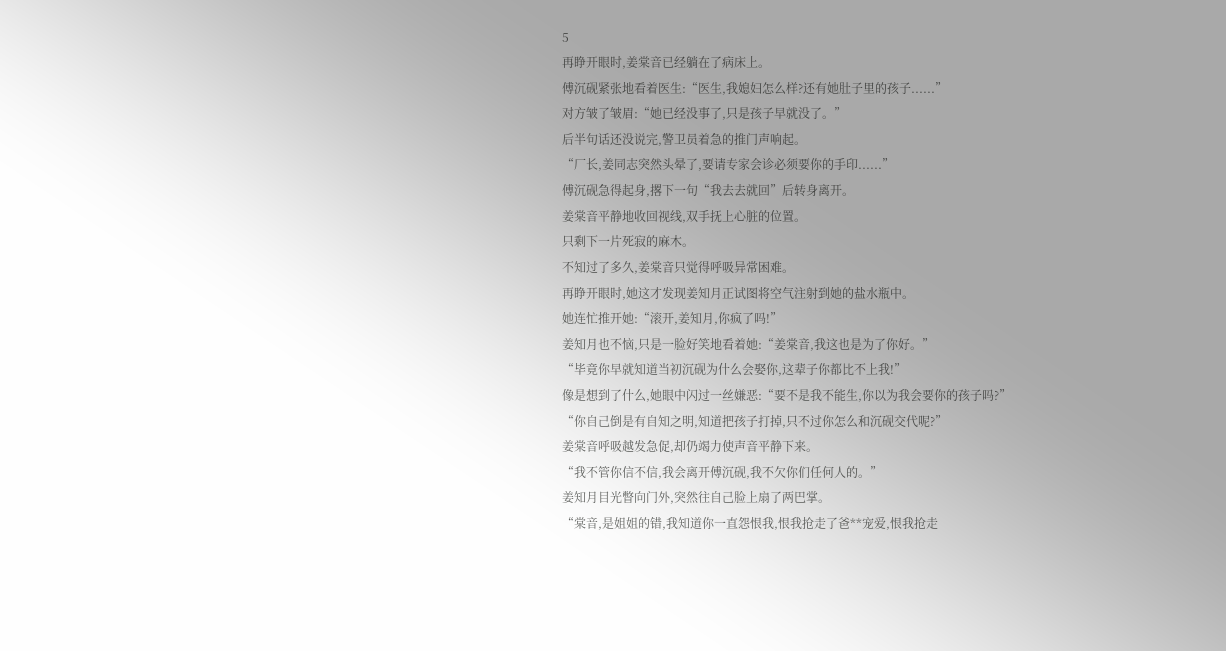5
再睁开眼时,姜棠音已经躺在了病床上。
傅沉砚紧张地看着医生:“医生,我媳妇怎么样?还有她肚子里的孩子......”
对方皱了皱眉:“她已经没事了,只是孩子早就没了。”
后半句话还没说完,警卫员着急的推门声响起。
“厂长,姜同志突然头晕了,要请专家会诊必须要你的手印......”
傅沉砚急得起身,撂下一句“我去去就回”后转身离开。
姜棠音平静地收回视线,双手抚上心脏的位置。
只剩下一片死寂的麻木。
不知过了多久,姜棠音只觉得呼吸异常困难。
再睁开眼时,她这才发现姜知月正试图将空气注射到她的盐水瓶中。
她连忙推开她:“滚开,姜知月,你疯了吗!”
姜知月也不恼,只是一脸好笑地看着她:“姜棠音,我这也是为了你好。”
“毕竟你早就知道当初沉砚为什么会娶你,这辈子你都比不上我!”
像是想到了什么,她眼中闪过一丝嫌恶:“要不是我不能生,你以为我会要你的孩子吗?”
“你自己倒是有自知之明,知道把孩子打掉,只不过你怎么和沉砚交代呢?”
姜棠音呼吸越发急促,却仍竭力使声音平静下来。
“我不管你信不信,我会离开傅沉砚,我不欠你们任何人的。”
姜知月目光瞥向门外,突然往自己脸上扇了两巴掌。
“棠音,是姐姐的错,我知道你一直怨恨我,恨我抢走了爸**宠爱,恨我抢走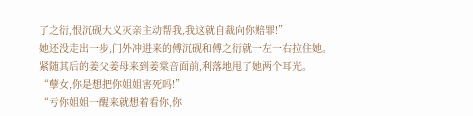了之衍,恨沉砚大义灭亲主动帮我,我这就自裁向你赔罪!”
她还没走出一步,门外冲进来的傅沉砚和傅之衍就一左一右拉住她。
紧随其后的姜父姜母来到姜棠音面前,利落地甩了她两个耳光。
“孽女,你是想把你姐姐害死吗!”
“亏你姐姐一醒来就想着看你,你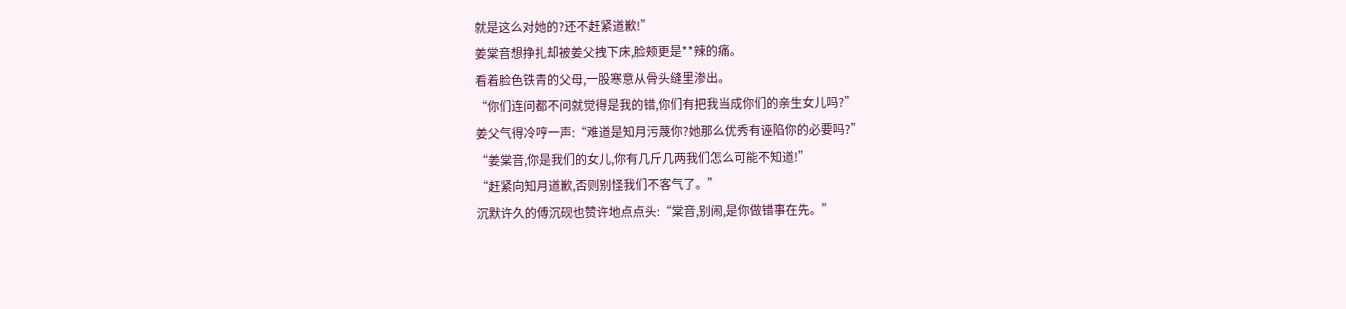就是这么对她的?还不赶紧道歉!”
姜棠音想挣扎却被姜父拽下床,脸颊更是**辣的痛。
看着脸色铁青的父母,一股寒意从骨头缝里渗出。
“你们连问都不问就觉得是我的错,你们有把我当成你们的亲生女儿吗?”
姜父气得冷哼一声:“难道是知月污蔑你?她那么优秀有诬陷你的必要吗?”
“姜棠音,你是我们的女儿,你有几斤几两我们怎么可能不知道!”
“赶紧向知月道歉,否则别怪我们不客气了。”
沉默许久的傅沉砚也赞许地点点头:“棠音,别闹,是你做错事在先。”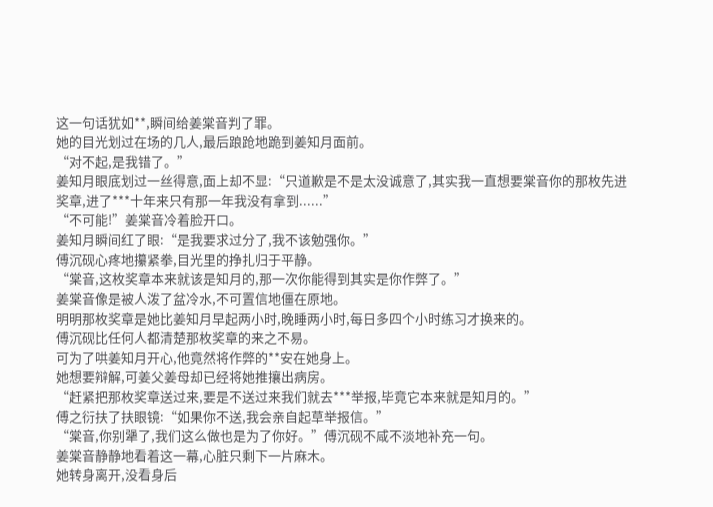这一句话犹如**,瞬间给姜棠音判了罪。
她的目光划过在场的几人,最后踉跄地跪到姜知月面前。
“对不起,是我错了。”
姜知月眼底划过一丝得意,面上却不显:“只道歉是不是太没诚意了,其实我一直想要棠音你的那枚先进奖章,进了***十年来只有那一年我没有拿到......”
“不可能!”姜棠音冷着脸开口。
姜知月瞬间红了眼:“是我要求过分了,我不该勉强你。”
傅沉砚心疼地攥紧拳,目光里的挣扎归于平静。
“棠音,这枚奖章本来就该是知月的,那一次你能得到其实是你作弊了。”
姜棠音像是被人泼了盆冷水,不可置信地僵在原地。
明明那枚奖章是她比姜知月早起两小时,晚睡两小时,每日多四个小时练习才换来的。
傅沉砚比任何人都清楚那枚奖章的来之不易。
可为了哄姜知月开心,他竟然将作弊的**安在她身上。
她想要辩解,可姜父姜母却已经将她推攘出病房。
“赶紧把那枚奖章送过来,要是不送过来我们就去***举报,毕竟它本来就是知月的。”
傅之衍扶了扶眼镜:“如果你不送,我会亲自起草举报信。”
“棠音,你别犟了,我们这么做也是为了你好。”傅沉砚不咸不淡地补充一句。
姜棠音静静地看着这一幕,心脏只剩下一片麻木。
她转身离开,没看身后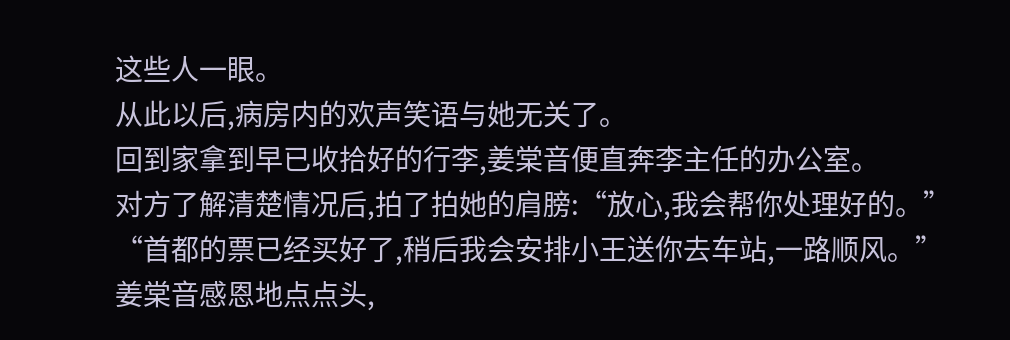这些人一眼。
从此以后,病房内的欢声笑语与她无关了。
回到家拿到早已收拾好的行李,姜棠音便直奔李主任的办公室。
对方了解清楚情况后,拍了拍她的肩膀:“放心,我会帮你处理好的。”
“首都的票已经买好了,稍后我会安排小王送你去车站,一路顺风。”
姜棠音感恩地点点头,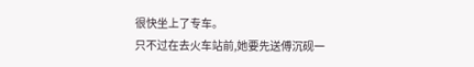很快坐上了专车。
只不过在去火车站前,她要先送傅沉砚一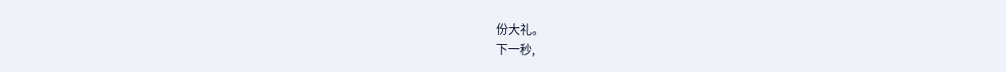份大礼。
下一秒,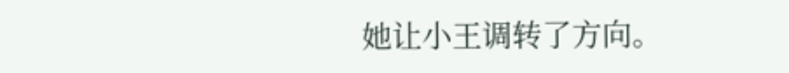她让小王调转了方向。